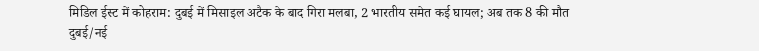मिडिल ईस्ट में कोहराम: दुबई में मिसाइल अटैक के बाद गिरा मलबा, 2 भारतीय समेत कई घायल; अब तक 8 की मौत
दुबई/नई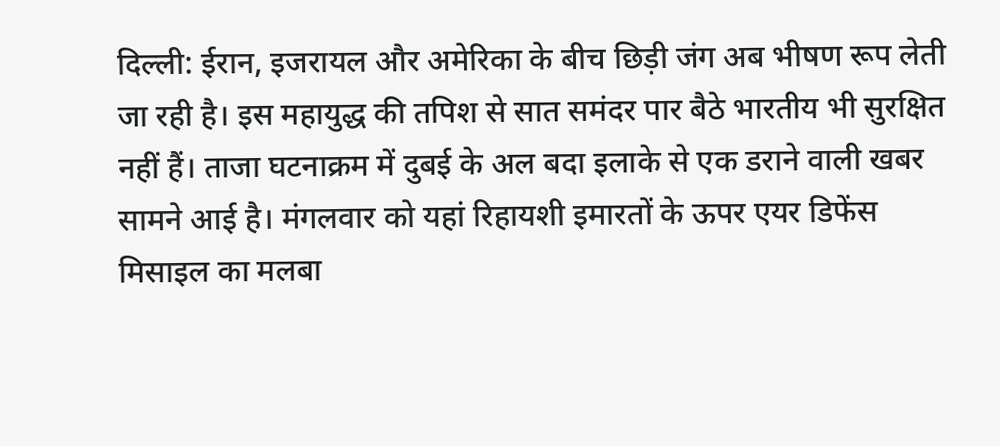दिल्ली: ईरान, इजरायल और अमेरिका के बीच छिड़ी जंग अब भीषण रूप लेती जा रही है। इस महायुद्ध की तपिश से सात समंदर पार बैठे भारतीय भी सुरक्षित नहीं हैं। ताजा घटनाक्रम में दुबई के अल बदा इलाके से एक डराने वाली खबर सामने आई है। मंगलवार को यहां रिहायशी इमारतों के ऊपर एयर डिफेंस मिसाइल का मलबा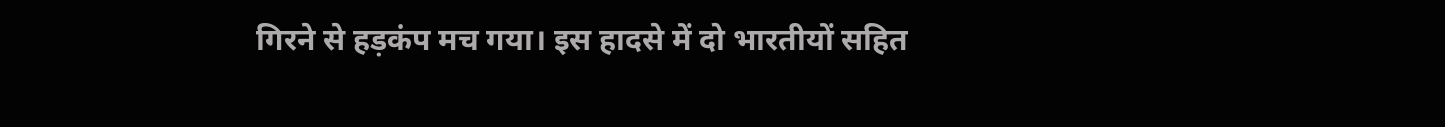गिरने से हड़कंप मच गया। इस हादसे में दो भारतीयों सहित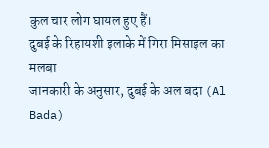कुल चार लोग घायल हुए हैं।
दुबई के रिहायशी इलाके में गिरा मिसाइल का मलबा
जानकारी के अनुसार, दुबई के अल बदा (Al Bada)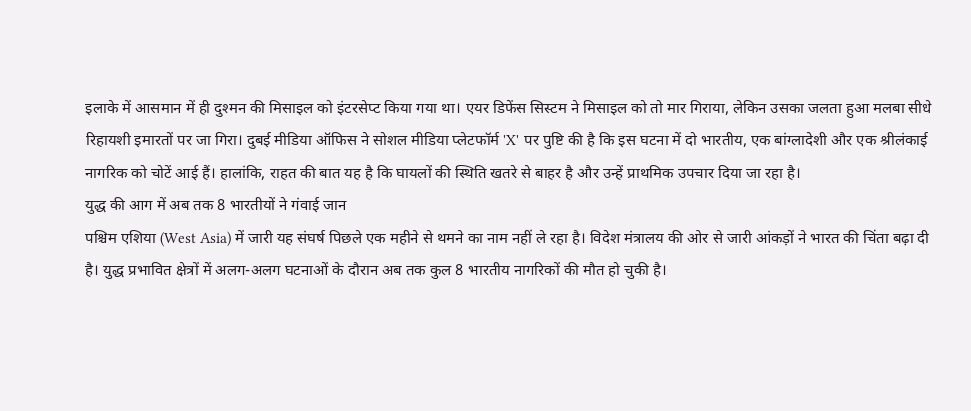इलाके में आसमान में ही दुश्मन की मिसाइल को इंटरसेप्ट किया गया था। एयर डिफेंस सिस्टम ने मिसाइल को तो मार गिराया, लेकिन उसका जलता हुआ मलबा सीधे रिहायशी इमारतों पर जा गिरा। दुबई मीडिया ऑफिस ने सोशल मीडिया प्लेटफॉर्म 'X' पर पुष्टि की है कि इस घटना में दो भारतीय, एक बांग्लादेशी और एक श्रीलंकाई नागरिक को चोटें आई हैं। हालांकि, राहत की बात यह है कि घायलों की स्थिति खतरे से बाहर है और उन्हें प्राथमिक उपचार दिया जा रहा है।
युद्ध की आग में अब तक 8 भारतीयों ने गंवाई जान
पश्चिम एशिया (West Asia) में जारी यह संघर्ष पिछले एक महीने से थमने का नाम नहीं ले रहा है। विदेश मंत्रालय की ओर से जारी आंकड़ों ने भारत की चिंता बढ़ा दी है। युद्ध प्रभावित क्षेत्रों में अलग-अलग घटनाओं के दौरान अब तक कुल 8 भारतीय नागरिकों की मौत हो चुकी है।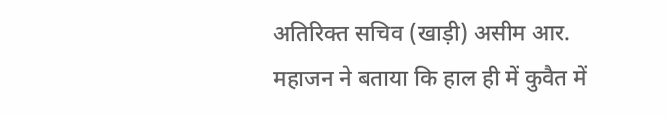अतिरिक्त सचिव (खाड़ी) असीम आर. महाजन ने बताया कि हाल ही में कुवैत में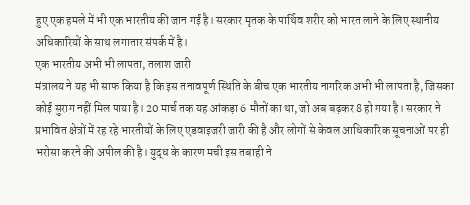हुए एक हमले में भी एक भारतीय की जान गई है। सरकार मृतक के पार्थिव शरीर को भारत लाने के लिए स्थानीय अधिकारियों के साथ लगातार संपर्क में है।
एक भारतीय अभी भी लापता, तलाश जारी
मंत्रालय ने यह भी साफ किया है कि इस तनावपूर्ण स्थिति के बीच एक भारतीय नागरिक अभी भी लापता है, जिसका कोई सुराग नहीं मिल पाया है। 20 मार्च तक यह आंकड़ा 6 मौतों का था, जो अब बढ़कर 8 हो गया है। सरकार ने प्रभावित क्षेत्रों में रह रहे भारतीयों के लिए एडवाइजरी जारी की है और लोगों से केवल आधिकारिक सूचनाओं पर ही भरोसा करने की अपील की है। युद्ध के कारण मची इस तबाही ने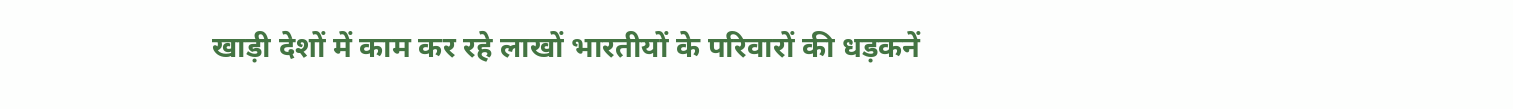खाड़ी देशों में काम कर रहे लाखों भारतीयों के परिवारों की धड़कनें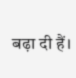बढ़ा दी हैं।